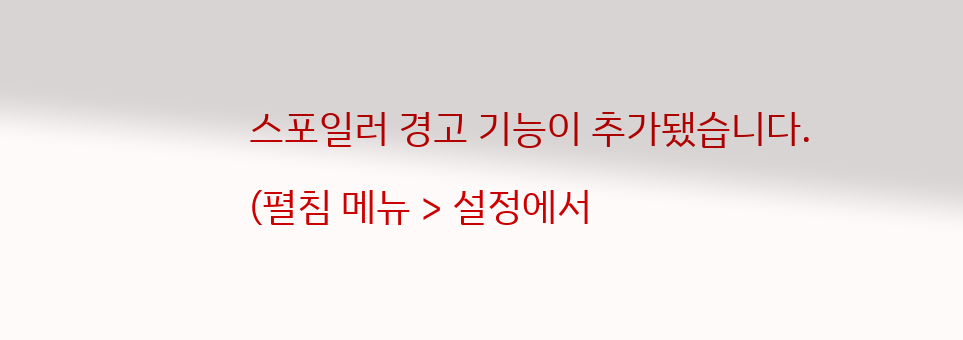스포일러 경고 기능이 추가됐습니다.
(펼침 메뉴 > 설정에서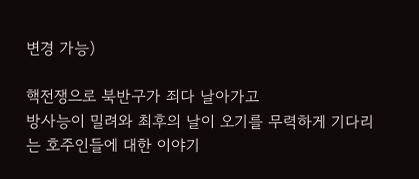변경 가능)

핵전쟁으로 북반구가 죄다 날아가고
방사능이 밀려와 최후의 날이 오기를 무력하게 기다리는 호주인들에 대한 이야기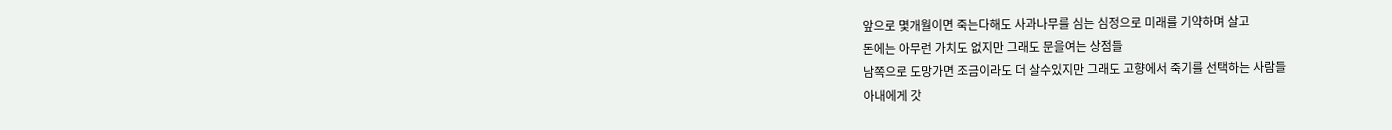앞으로 몇개월이면 죽는다해도 사과나무를 심는 심정으로 미래를 기약하며 살고
돈에는 아무런 가치도 없지만 그래도 문을여는 상점들
남쪽으로 도망가면 조금이라도 더 살수있지만 그래도 고향에서 죽기를 선택하는 사람들
아내에게 갓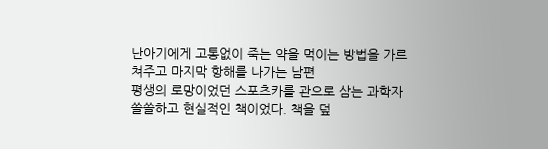난아기에게 고통없이 죽는 약을 먹이는 방법을 가르쳐주고 마지막 항해를 나가는 남편
평생의 로망이었던 스포츠카를 관으로 삼는 과학자
쓸쓸하고 현실적인 책이었다. 책을 덮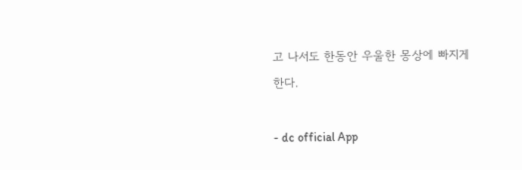고 나서도 한동안 우울한 몽상에 빠지게 한다.

- dc official App